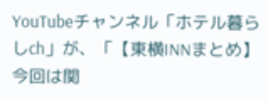YouTubeチャンネル「ホテル暮らしch」が、「【東横INNまとめ】今回は関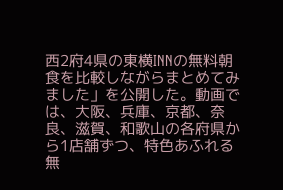西2府4県の東横INNの無料朝食を比較しながらまとめてみました」を公開した。動画では、大阪、兵庫、京都、奈良、滋賀、和歌山の各府県から1店舗ずつ、特色あふれる無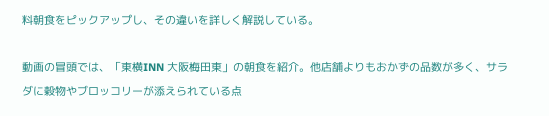料朝食をピックアップし、その違いを詳しく解説している。

動画の冒頭では、「東横INN 大阪梅田東」の朝食を紹介。他店舗よりもおかずの品数が多く、サラダに穀物やブロッコリーが添えられている点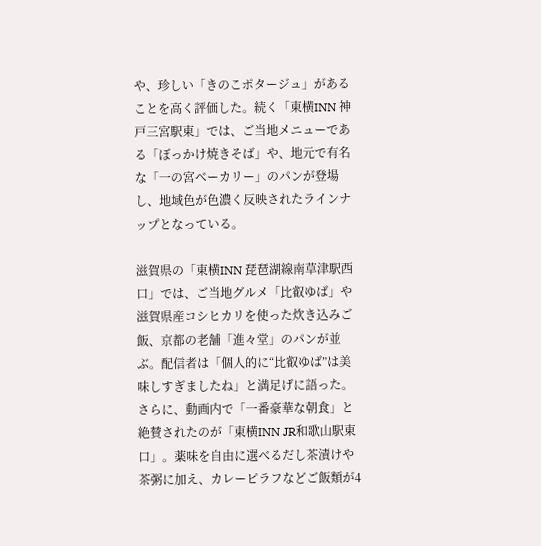や、珍しい「きのこポタージュ」があることを高く評価した。続く「東横INN 神戸三宮駅東」では、ご当地メニューである「ぼっかけ焼きそば」や、地元で有名な「一の宮ベーカリー」のパンが登場し、地域色が色濃く反映されたラインナップとなっている。

滋賀県の「東横INN 琵琶湖線南草津駅西口」では、ご当地グルメ「比叡ゆば」や滋賀県産コシヒカリを使った炊き込みご飯、京都の老舗「進々堂」のパンが並ぶ。配信者は「個人的に“比叡ゆば”は美味しすぎましたね」と満足げに語った。さらに、動画内で「一番豪華な朝食」と絶賛されたのが「東横INN JR和歌山駅東口」。薬味を自由に選べるだし茶漬けや茶粥に加え、カレーピラフなどご飯類が4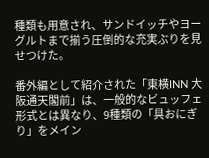種類も用意され、サンドイッチやヨーグルトまで揃う圧倒的な充実ぶりを見せつけた。

番外編として紹介された「東横INN 大阪通天閣前」は、一般的なビュッフェ形式とは異なり、9種類の「具おにぎり」をメイン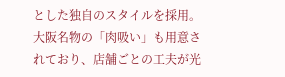とした独自のスタイルを採用。大阪名物の「肉吸い」も用意されており、店舗ごとの工夫が光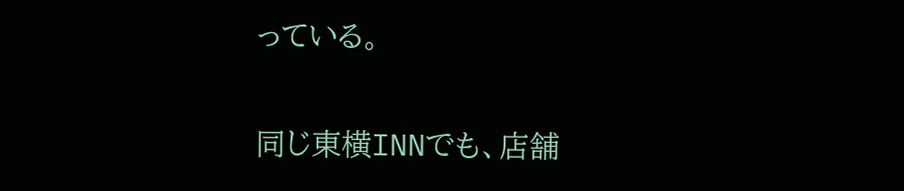っている。

同じ東横INNでも、店舗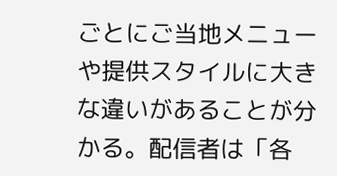ごとにご当地メニューや提供スタイルに大きな違いがあることが分かる。配信者は「各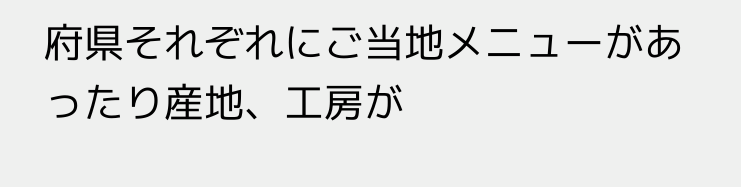府県それぞれにご当地メニューがあったり産地、工房が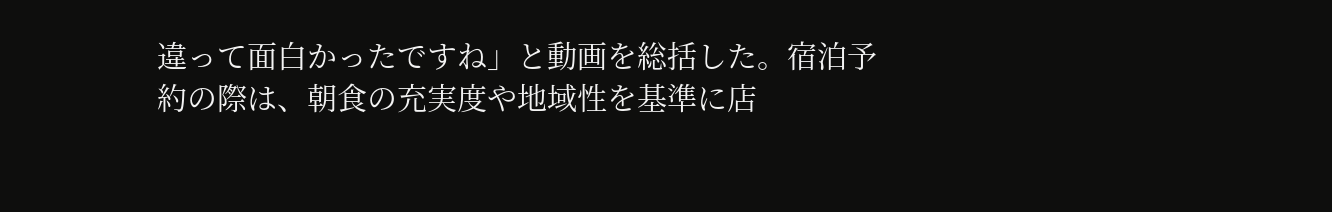違って面白かったですね」と動画を総括した。宿泊予約の際は、朝食の充実度や地域性を基準に店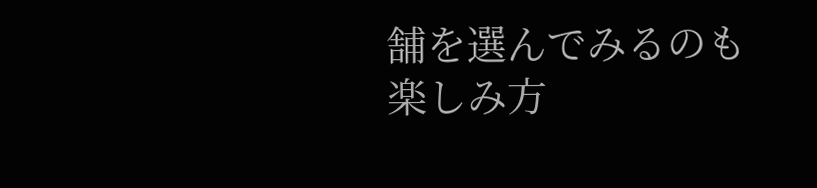舗を選んでみるのも楽しみ方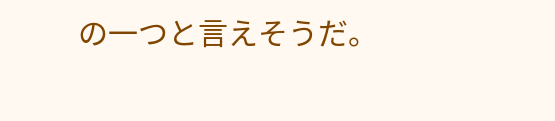の一つと言えそうだ。